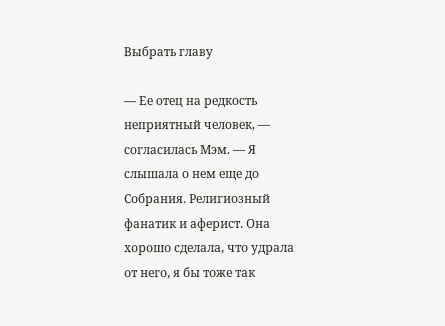Выбрать главу

— Ее отец на редкость неприятный человек, — согласилась Мэм. — Я слышала о нем еще до Собрания. Религиозный фанатик и аферист. Она хорошо сделала, что удрала от него, я бы тоже так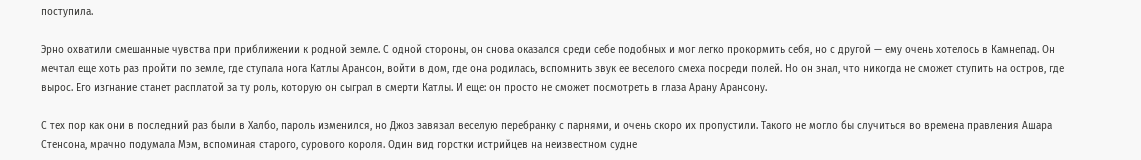поступила.

Эрно охватили смешанные чувства при приближении к родной земле. С одной стороны, он снова оказался среди себе подобных и мог легко прокормить себя, но с другой — ему очень хотелось в Камнепад. Он мечтал еще хоть раз пройти по земле, где ступала нога Катлы Арансон, войти в дом, где она родилась, вспомнить звук ее веселого смеха посреди полей. Но он знал, что никогда не сможет ступить на остров, где вырос. Его изгнание станет расплатой за ту роль, которую он сыграл в смерти Катлы. И еще: он просто не сможет посмотреть в глаза Арану Арансону.

С тех пор как они в последний раз были в Халбо, пароль изменился, но Джоз завязал веселую перебранку с парнями, и очень скоро их пропустили. Такого не могло бы случиться во времена правления Ашара Стенсона, мрачно подумала Мэм, вспоминая старого, сурового короля. Один вид горстки истрийцев на неизвестном судне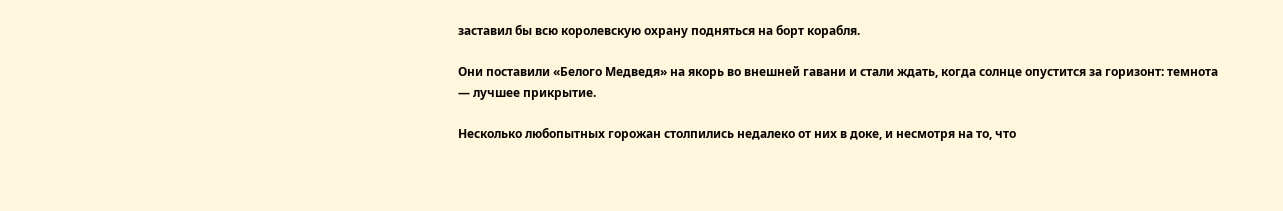заставил бы всю королевскую охрану подняться на борт корабля.

Они поставили «Белого Медведя» на якорь во внешней гавани и стали ждать, когда солнце опустится за горизонт: темнота — лучшее прикрытие.

Несколько любопытных горожан столпились недалеко от них в доке, и несмотря на то, что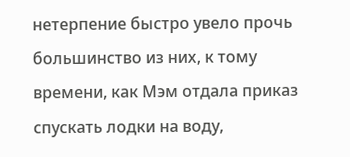нетерпение быстро увело прочь большинство из них, к тому времени, как Мэм отдала приказ спускать лодки на воду,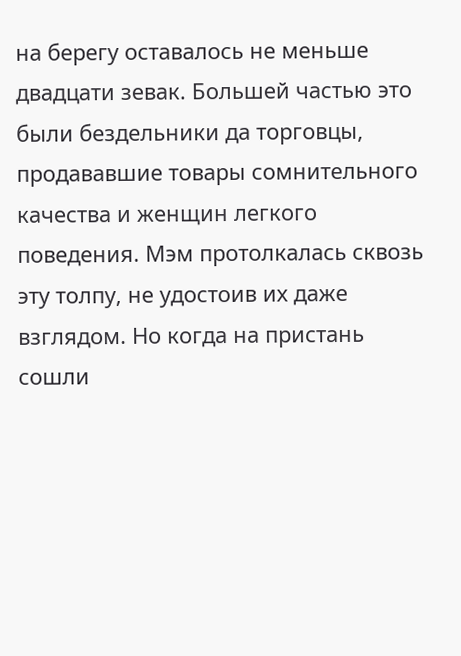на берегу оставалось не меньше двадцати зевак. Большей частью это были бездельники да торговцы, продававшие товары сомнительного качества и женщин легкого поведения. Мэм протолкалась сквозь эту толпу, не удостоив их даже взглядом. Но когда на пристань сошли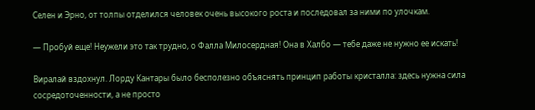Селен и Эрно, от толпы отделился человек очень высокого роста и последовал за ними по улочкам.

— Пробуй еще! Неужели это так трудно, о Фалла Милосердная! Она в Халбо — тебе даже не нужно ее искать!

Виралай вздохнул. Лорду Кантары было бесполезно объяснять принцип работы кристалла: здесь нужна сила сосредоточенности, а не просто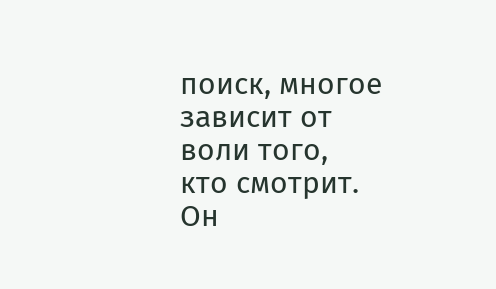поиск, многое зависит от воли того, кто смотрит. Он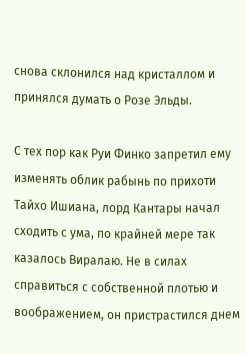снова склонился над кристаллом и принялся думать о Розе Эльды.

С тех пор как Руи Финко запретил ему изменять облик рабынь по прихоти Тайхо Ишиана, лорд Кантары начал сходить с ума, по крайней мере так казалось Виралаю. Не в силах справиться с собственной плотью и воображением, он пристрастился днем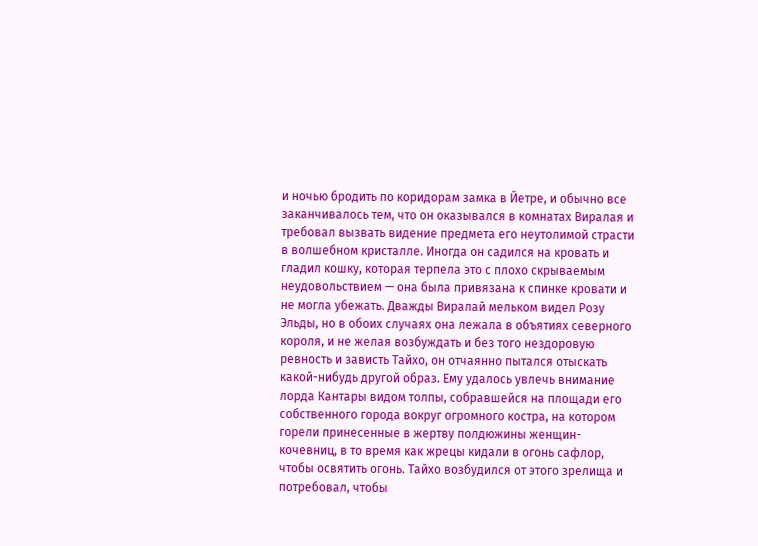и ночью бродить по коридорам замка в Йетре, и обычно все заканчивалось тем, что он оказывался в комнатах Виралая и требовал вызвать видение предмета его неутолимой страсти в волшебном кристалле. Иногда он садился на кровать и гладил кошку, которая терпела это с плохо скрываемым неудовольствием — она была привязана к спинке кровати и не могла убежать. Дважды Виралай мельком видел Розу Эльды, но в обоих случаях она лежала в объятиях северного короля, и не желая возбуждать и без того нездоровую ревность и зависть Тайхо, он отчаянно пытался отыскать какой-нибудь другой образ. Ему удалось увлечь внимание лорда Кантары видом толпы, собравшейся на площади его собственного города вокруг огромного костра, на котором горели принесенные в жертву полдюжины женщин-кочевниц, в то время как жрецы кидали в огонь сафлор, чтобы освятить огонь. Тайхо возбудился от этого зрелища и потребовал, чтобы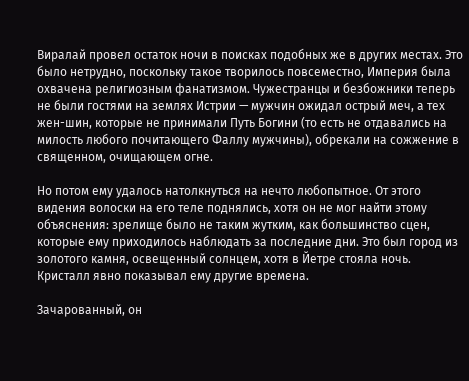Виралай провел остаток ночи в поисках подобных же в других местах. Это было нетрудно, поскольку такое творилось повсеместно, Империя была охвачена религиозным фанатизмом. Чужестранцы и безбожники теперь не были гостями на землях Истрии — мужчин ожидал острый меч, а тех жен-шин, которые не принимали Путь Богини (то есть не отдавались на милость любого почитающего Фаллу мужчины), обрекали на сожжение в священном, очищающем огне.

Но потом ему удалось натолкнуться на нечто любопытное. От этого видения волоски на его теле поднялись, хотя он не мог найти этому объяснения: зрелище было не таким жутким, как большинство сцен, которые ему приходилось наблюдать за последние дни. Это был город из золотого камня, освещенный солнцем, хотя в Йетре стояла ночь. Кристалл явно показывал ему другие времена.

Зачарованный, он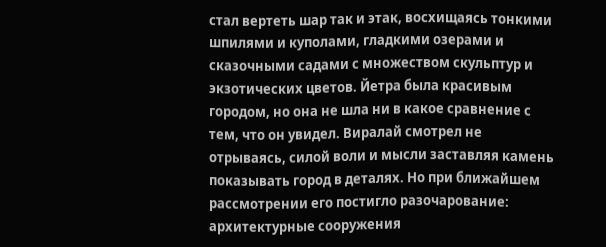стал вертеть шар так и этак, восхищаясь тонкими шпилями и куполами, гладкими озерами и сказочными садами с множеством скульптур и экзотических цветов. Йетра была красивым городом, но она не шла ни в какое сравнение с тем, что он увидел. Виралай смотрел не отрываясь, силой воли и мысли заставляя камень показывать город в деталях. Но при ближайшем рассмотрении его постигло разочарование: архитектурные сооружения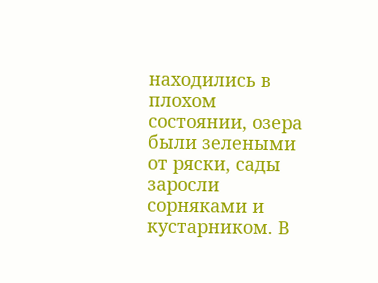находились в плохом состоянии, озера были зелеными от ряски, сады заросли сорняками и кустарником. В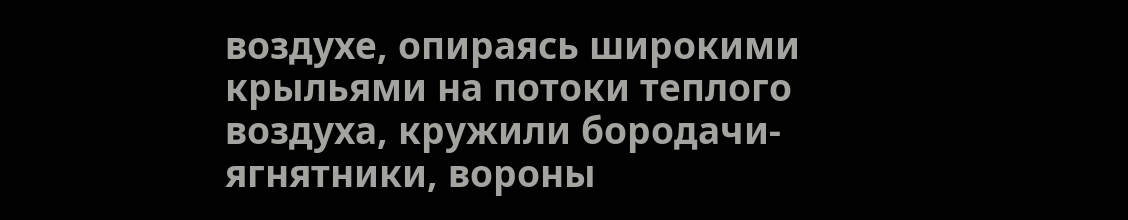воздухе, опираясь широкими крыльями на потоки теплого воздуха, кружили бородачи-ягнятники, вороны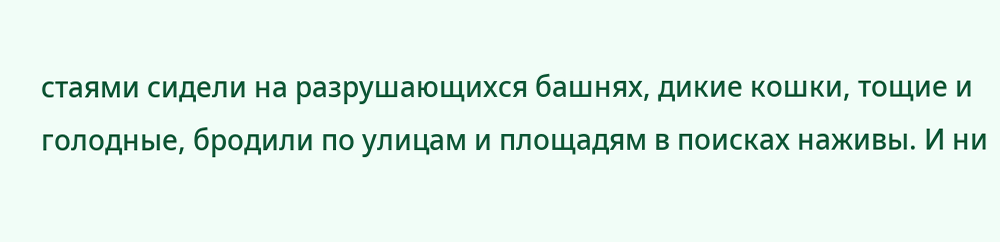стаями сидели на разрушающихся башнях, дикие кошки, тощие и голодные, бродили по улицам и площадям в поисках наживы. И ни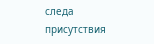следа присутствия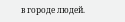в городе людей.